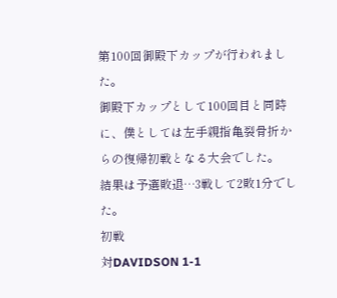第100回御殿下カップが行われました。
御殿下カップとして100回目と同時に、僕としては左手親指亀裂骨折からの復帰初戦となる大会でした。
結果は予選敗退…3戦して2敗1分でした。
初戦
対DAVIDSON 1-1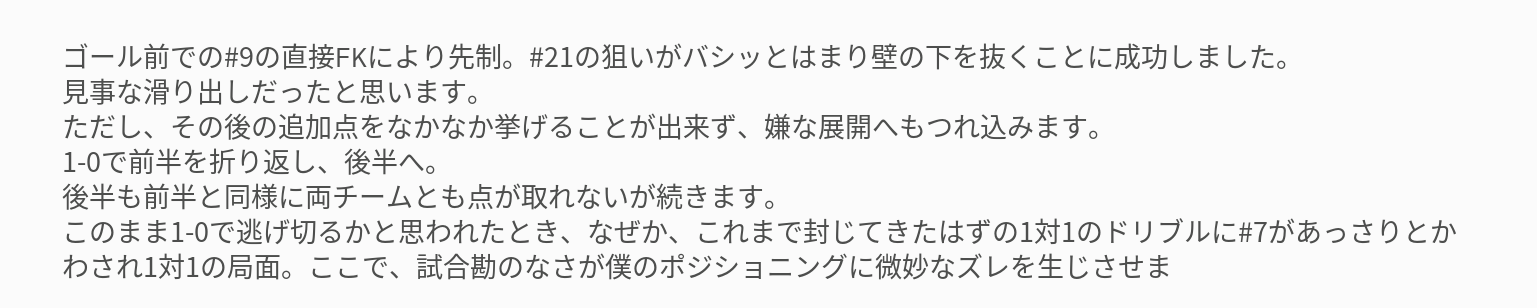ゴール前での#9の直接FKにより先制。#21の狙いがバシッとはまり壁の下を抜くことに成功しました。
見事な滑り出しだったと思います。
ただし、その後の追加点をなかなか挙げることが出来ず、嫌な展開へもつれ込みます。
1-0で前半を折り返し、後半へ。
後半も前半と同様に両チームとも点が取れないが続きます。
このまま1-0で逃げ切るかと思われたとき、なぜか、これまで封じてきたはずの1対1のドリブルに#7があっさりとかわされ1対1の局面。ここで、試合勘のなさが僕のポジショニングに微妙なズレを生じさせま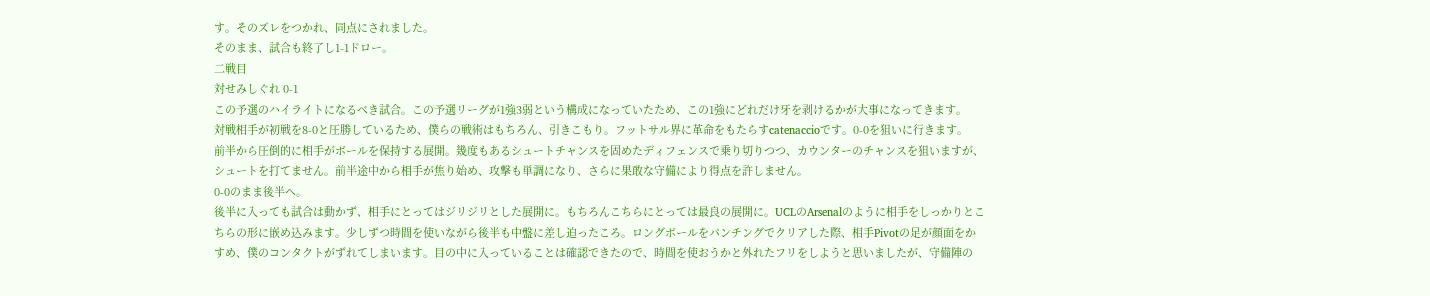す。そのズレをつかれ、同点にされました。
そのまま、試合も終了し1-1ドロー。
二戦目
対せみしぐれ 0-1
この予選のハイライトになるべき試合。この予選リーグが1強3弱という構成になっていたため、この1強にどれだけ牙を剥けるかが大事になってきます。
対戦相手が初戦を8-0と圧勝しているため、僕らの戦術はもちろん、引きこもり。フットサル界に革命をもたらすcatenaccioです。0-0を狙いに行きます。
前半から圧倒的に相手がボールを保持する展開。幾度もあるシュートチャンスを固めたディフェンスで乗り切りつつ、カウンターのチャンスを狙いますが、シュートを打てません。前半途中から相手が焦り始め、攻撃も単調になり、さらに果敢な守備により得点を許しません。
0-0のまま後半へ。
後半に入っても試合は動かず、相手にとってはジリジリとした展開に。もちろんこちらにとっては最良の展開に。UCLのArsenalのように相手をしっかりとこちらの形に嵌め込みます。少しずつ時間を使いながら後半も中盤に差し迫ったころ。ロングボールをパンチングでクリアした際、相手Pivotの足が顔面をかすめ、僕のコンタクトがずれてしまいます。目の中に入っていることは確認できたので、時間を使おうかと外れたフリをしようと思いましたが、守備陣の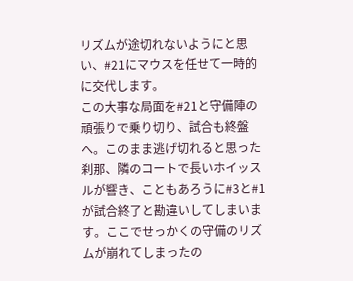リズムが途切れないようにと思い、#21にマウスを任せて一時的に交代します。
この大事な局面を#21と守備陣の頑張りで乗り切り、試合も終盤へ。このまま逃げ切れると思った刹那、隣のコートで長いホイッスルが響き、こともあろうに#3と#1が試合終了と勘違いしてしまいます。ここでせっかくの守備のリズムが崩れてしまったの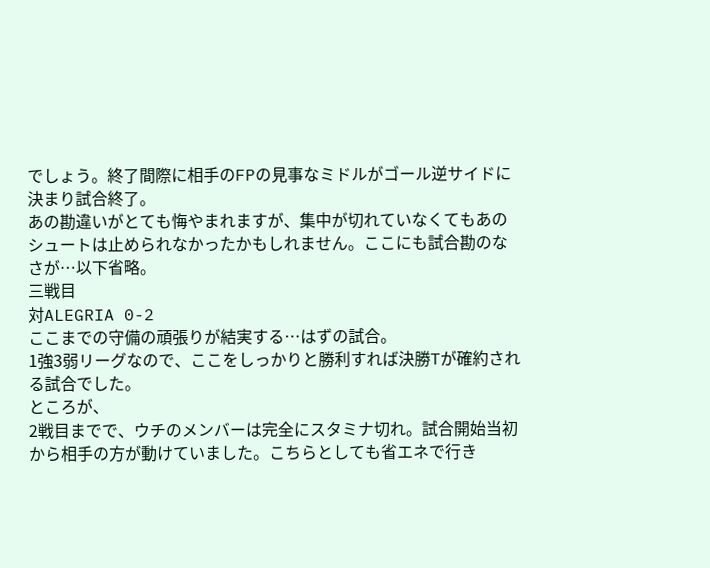でしょう。終了間際に相手のFPの見事なミドルがゴール逆サイドに決まり試合終了。
あの勘違いがとても悔やまれますが、集中が切れていなくてもあのシュートは止められなかったかもしれません。ここにも試合勘のなさが…以下省略。
三戦目
対ALEGRIA 0-2
ここまでの守備の頑張りが結実する…はずの試合。
1強3弱リーグなので、ここをしっかりと勝利すれば決勝Tが確約される試合でした。
ところが、
2戦目までで、ウチのメンバーは完全にスタミナ切れ。試合開始当初から相手の方が動けていました。こちらとしても省エネで行き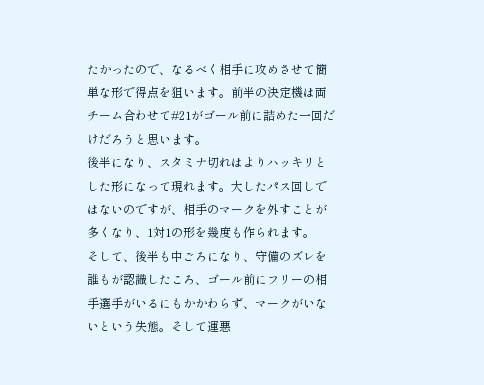たかったので、なるべく相手に攻めさせて簡単な形で得点を狙います。前半の決定機は両チーム合わせて#21がゴール前に詰めた一回だけだろうと思います。
後半になり、スタミナ切れはよりハッキリとした形になって現れます。大したパス回しではないのですが、相手のマークを外すことが多くなり、1対1の形を幾度も作られます。
そして、後半も中ごろになり、守備のズレを誰もが認識したころ、ゴール前にフリーの相手選手がいるにもかかわらず、マークがいないという失態。そして運悪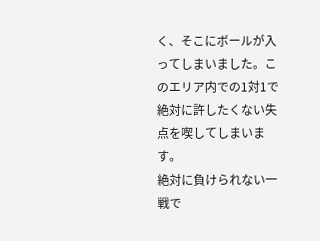く、そこにボールが入ってしまいました。このエリア内での1対1で絶対に許したくない失点を喫してしまいます。
絶対に負けられない一戦で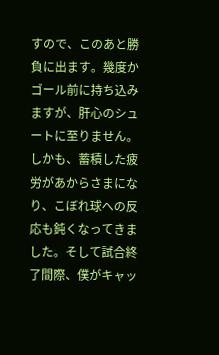すので、このあと勝負に出ます。幾度かゴール前に持ち込みますが、肝心のシュートに至りません。しかも、蓄積した疲労があからさまになり、こぼれ球への反応も鈍くなってきました。そして試合終了間際、僕がキャッ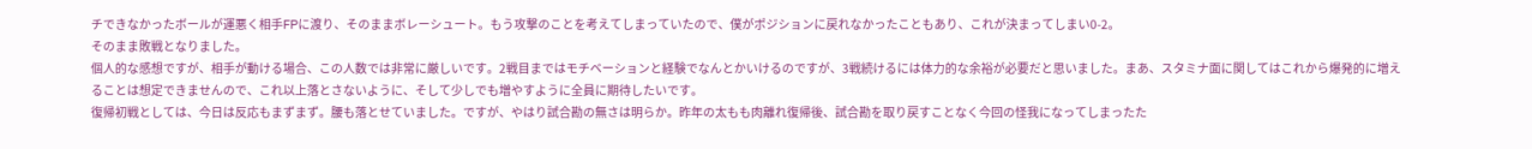チできなかったボールが運悪く相手FPに渡り、そのままボレーシュート。もう攻撃のことを考えてしまっていたので、僕がポジションに戻れなかったこともあり、これが決まってしまい0-2。
そのまま敗戦となりました。
個人的な感想ですが、相手が動ける場合、この人数では非常に厳しいです。2戦目まではモチベーションと経験でなんとかいけるのですが、3戦続けるには体力的な余裕が必要だと思いました。まあ、スタミナ面に関してはこれから爆発的に増えることは想定できませんので、これ以上落とさないように、そして少しでも増やすように全員に期待したいです。
復帰初戦としては、今日は反応もまずまず。腰も落とせていました。ですが、やはり試合勘の無さは明らか。昨年の太もも肉離れ復帰後、試合勘を取り戻すことなく今回の怪我になってしまったた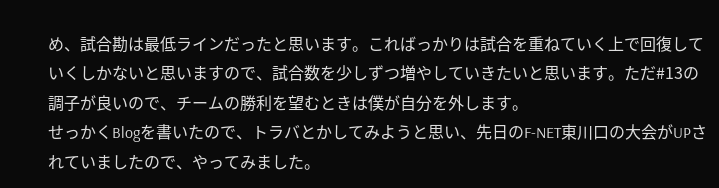め、試合勘は最低ラインだったと思います。こればっかりは試合を重ねていく上で回復していくしかないと思いますので、試合数を少しずつ増やしていきたいと思います。ただ#13の調子が良いので、チームの勝利を望むときは僕が自分を外します。
せっかくBlogを書いたので、トラバとかしてみようと思い、先日のF-NET東川口の大会がUPされていましたので、やってみました。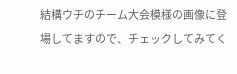結構ウチのチーム大会模様の画像に登場してますので、チェックしてみてく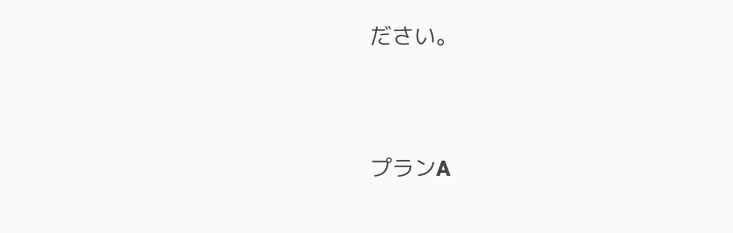ださい。




プランA